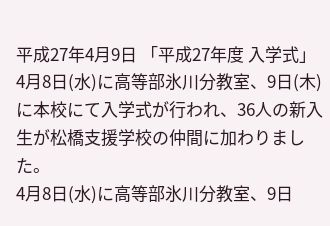平成27年4月9日 「平成27年度 入学式」
4月8日(水)に高等部氷川分教室、9日(木)に本校にて入学式が行われ、36人の新入生が松橋支援学校の仲間に加わりました。
4月8日(水)に高等部氷川分教室、9日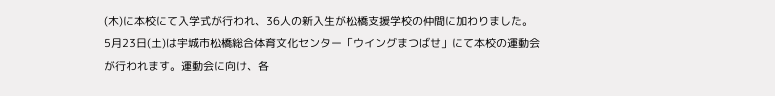(木)に本校にて入学式が行われ、36人の新入生が松橋支援学校の仲間に加わりました。
5月23日(土)は宇城市松橋総合体育文化センター「ウイングまつばせ」にて本校の運動会が行われます。運動会に向け、各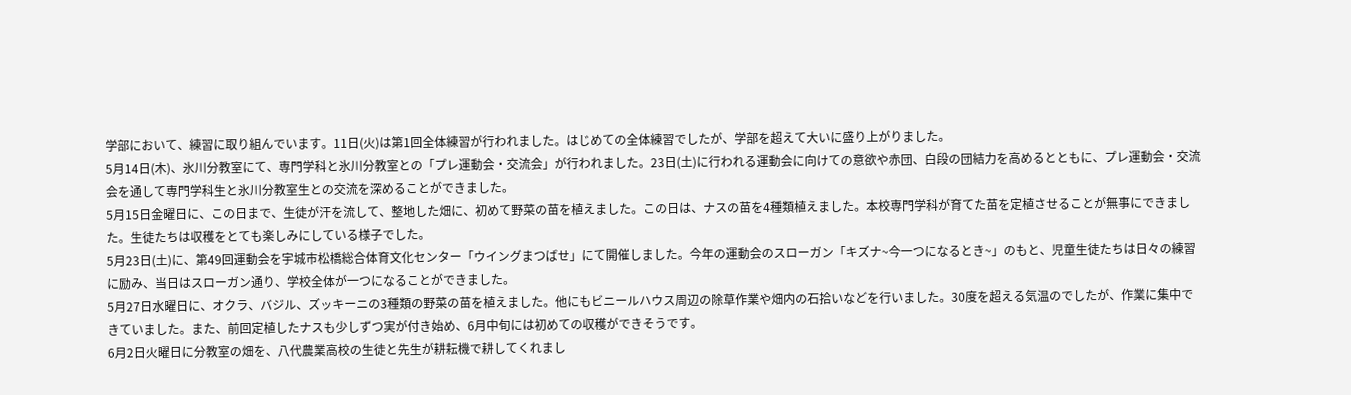学部において、練習に取り組んでいます。11日(火)は第1回全体練習が行われました。はじめての全体練習でしたが、学部を超えて大いに盛り上がりました。
5月14日(木)、氷川分教室にて、専門学科と氷川分教室との「プレ運動会・交流会」が行われました。23日(土)に行われる運動会に向けての意欲や赤団、白段の団結力を高めるとともに、プレ運動会・交流会を通して専門学科生と氷川分教室生との交流を深めることができました。
5月15日金曜日に、この日まで、生徒が汗を流して、整地した畑に、初めて野菜の苗を植えました。この日は、ナスの苗を4種類植えました。本校専門学科が育てた苗を定植させることが無事にできました。生徒たちは収穫をとても楽しみにしている様子でした。
5月23日(土)に、第49回運動会を宇城市松橋総合体育文化センター「ウイングまつばせ」にて開催しました。今年の運動会のスローガン「キズナ~今一つになるとき~」のもと、児童生徒たちは日々の練習に励み、当日はスローガン通り、学校全体が一つになることができました。
5月27日水曜日に、オクラ、バジル、ズッキーニの3種類の野菜の苗を植えました。他にもビニールハウス周辺の除草作業や畑内の石拾いなどを行いました。30度を超える気温のでしたが、作業に集中できていました。また、前回定植したナスも少しずつ実が付き始め、6月中旬には初めての収穫ができそうです。
6月2日火曜日に分教室の畑を、八代農業高校の生徒と先生が耕耘機で耕してくれまし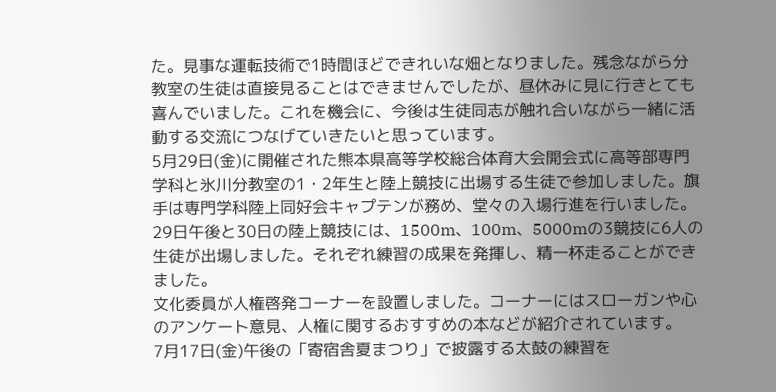た。見事な運転技術で1時間ほどできれいな畑となりました。残念ながら分教室の生徒は直接見ることはできませんでしたが、昼休みに見に行きとても喜んでいました。これを機会に、今後は生徒同志が触れ合いながら一緒に活動する交流につなげていきたいと思っています。
5月29日(金)に開催された熊本県高等学校総合体育大会開会式に高等部専門学科と氷川分教室の1・2年生と陸上競技に出場する生徒で参加しました。旗手は専門学科陸上同好会キャプテンが務め、堂々の入場行進を行いました。29日午後と30日の陸上競技には、1500m、100m、5000mの3競技に6人の生徒が出場しました。それぞれ練習の成果を発揮し、精一杯走ることができました。
文化委員が人権啓発コーナーを設置しました。コーナーにはスローガンや心のアンケート意見、人権に関するおすすめの本などが紹介されています。
7月17日(金)午後の「寄宿舎夏まつり」で披露する太鼓の練習を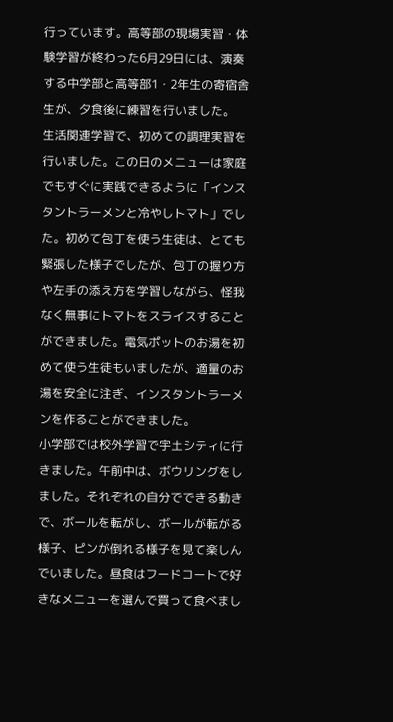行っています。高等部の現場実習・体験学習が終わった6月29日には、演奏する中学部と高等部1・2年生の寄宿舎生が、夕食後に練習を行いました。
生活関連学習で、初めての調理実習を行いました。この日のメニューは家庭でもすぐに実践できるように「インスタントラーメンと冷やしトマト」でした。初めて包丁を使う生徒は、とても緊張した様子でしたが、包丁の握り方や左手の添え方を学習しながら、怪我なく無事にトマトをスライスすることができました。電気ポットのお湯を初めて使う生徒もいましたが、適量のお湯を安全に注ぎ、インスタントラーメンを作ることができました。
小学部では校外学習で宇土シティに行きました。午前中は、ボウリングをしました。それぞれの自分でできる動きで、ボールを転がし、ボールが転がる様子、ピンが倒れる様子を見て楽しんでいました。昼食はフードコートで好きなメニューを選んで買って食べまし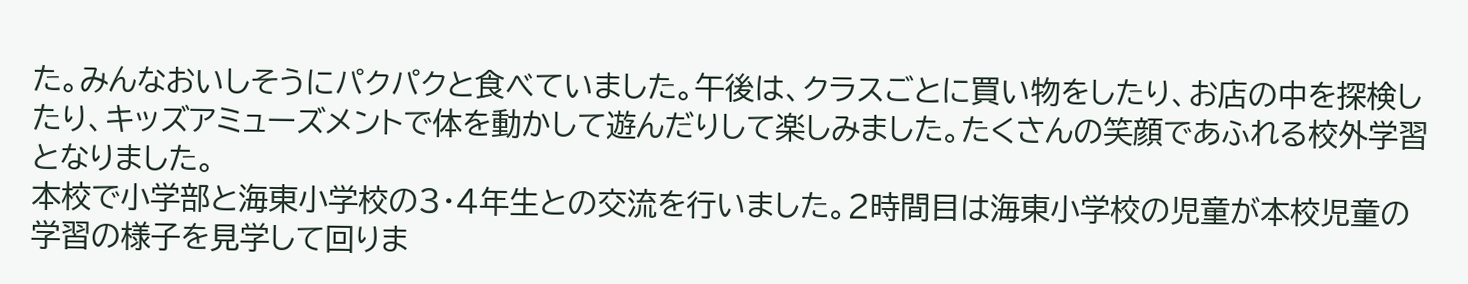た。みんなおいしそうにパクパクと食べていました。午後は、クラスごとに買い物をしたり、お店の中を探検したり、キッズアミューズメントで体を動かして遊んだりして楽しみました。たくさんの笑顔であふれる校外学習となりました。
本校で小学部と海東小学校の3・4年生との交流を行いました。2時間目は海東小学校の児童が本校児童の学習の様子を見学して回りま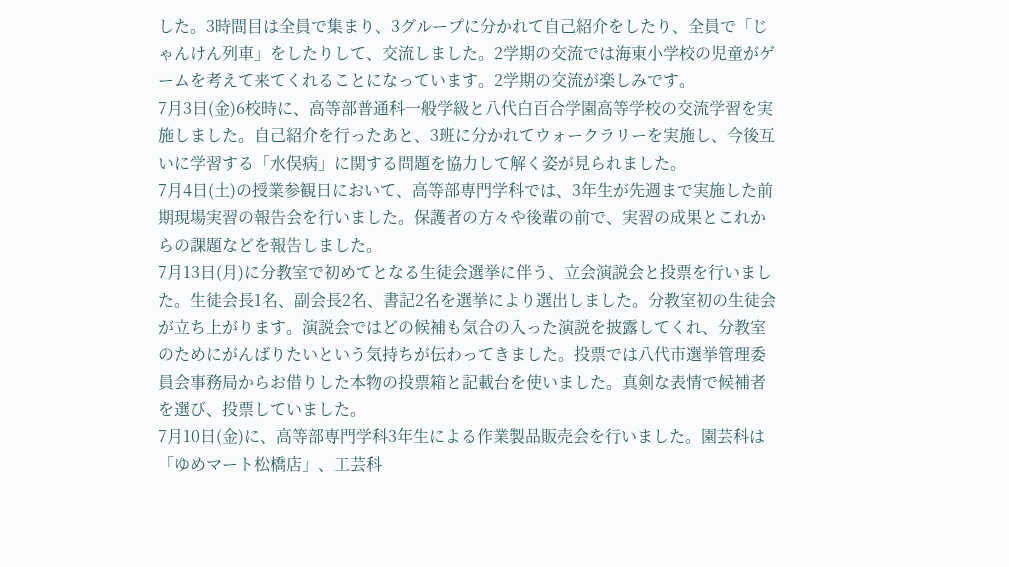した。3時間目は全員で集まり、3グループに分かれて自己紹介をしたり、全員で「じゃんけん列車」をしたりして、交流しました。2学期の交流では海東小学校の児童がゲームを考えて来てくれることになっています。2学期の交流が楽しみです。
7月3日(金)6校時に、高等部普通科一般学級と八代白百合学園高等学校の交流学習を実施しました。自己紹介を行ったあと、3班に分かれてウォークラリーを実施し、今後互いに学習する「水俣病」に関する問題を協力して解く姿が見られました。
7月4日(土)の授業参観日において、高等部専門学科では、3年生が先週まで実施した前期現場実習の報告会を行いました。保護者の方々や後輩の前で、実習の成果とこれからの課題などを報告しました。
7月13日(月)に分教室で初めてとなる生徒会選挙に伴う、立会演説会と投票を行いました。生徒会長1名、副会長2名、書記2名を選挙により選出しました。分教室初の生徒会が立ち上がります。演説会ではどの候補も気合の入った演説を披露してくれ、分教室のためにがんばりたいという気持ちが伝わってきました。投票では八代市選挙管理委員会事務局からお借りした本物の投票箱と記載台を使いました。真剣な表情で候補者を選び、投票していました。
7月10日(金)に、高等部専門学科3年生による作業製品販売会を行いました。園芸科は「ゆめマート松橋店」、工芸科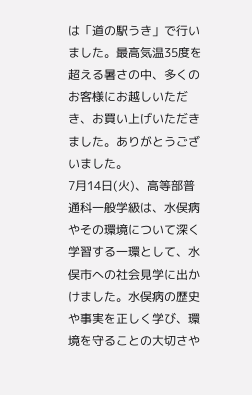は「道の駅うき」で行いました。最高気温35度を超える暑さの中、多くのお客様にお越しいただき、お買い上げいただきました。ありがとうございました。
7月14日(火)、高等部普通科一般学級は、水俣病やその環境について深く学習する一環として、水俣市への社会見学に出かけました。水俣病の歴史や事実を正しく学び、環境を守ることの大切さや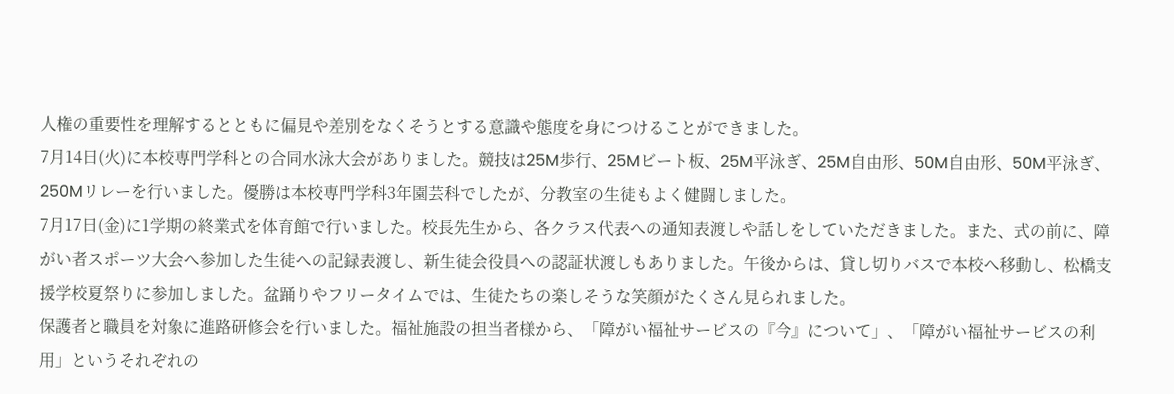人権の重要性を理解するとともに偏見や差別をなくそうとする意識や態度を身につけることができました。
7月14日(火)に本校専門学科との合同水泳大会がありました。競技は25M歩行、25Mビート板、25M平泳ぎ、25M自由形、50M自由形、50M平泳ぎ、250Mリレーを行いました。優勝は本校専門学科3年園芸科でしたが、分教室の生徒もよく健闘しました。
7月17日(金)に1学期の終業式を体育館で行いました。校長先生から、各クラス代表への通知表渡しや話しをしていただきました。また、式の前に、障がい者スポーツ大会へ参加した生徒への記録表渡し、新生徒会役員への認証状渡しもありました。午後からは、貸し切りバスで本校へ移動し、松橋支援学校夏祭りに参加しました。盆踊りやフリータイムでは、生徒たちの楽しそうな笑顔がたくさん見られました。
保護者と職員を対象に進路研修会を行いました。福祉施設の担当者様から、「障がい福祉サービスの『今』について」、「障がい福祉サービスの利用」というそれぞれの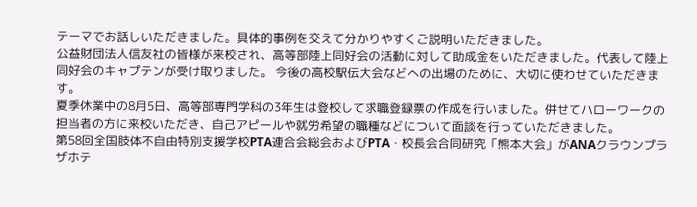テーマでお話しいただきました。具体的事例を交えて分かりやすくご説明いただきました。
公益財団法人信友社の皆様が来校され、高等部陸上同好会の活動に対して助成金をいただきました。代表して陸上同好会のキャプテンが受け取りました。 今後の高校駅伝大会などへの出場のために、大切に使わせていただきます。
夏季休業中の8月5日、高等部専門学科の3年生は登校して求職登録票の作成を行いました。併せてハローワークの担当者の方に来校いただき、自己アピールや就労希望の職種などについて面談を行っていただきました。
第58回全国肢体不自由特別支援学校PTA連合会総会およびPTA・校長会合同研究「熊本大会」がANAクラウンプラザホテ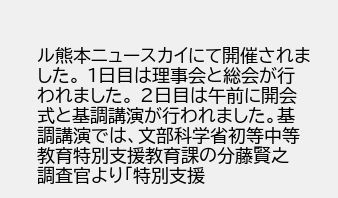ル熊本ニュースカイにて開催されました。 1日目は理事会と総会が行われました。 2日目は午前に開会式と基調講演が行われました。基調講演では、文部科学省初等中等教育特別支援教育課の分藤賢之 調査官より「特別支援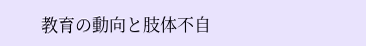教育の動向と肢体不自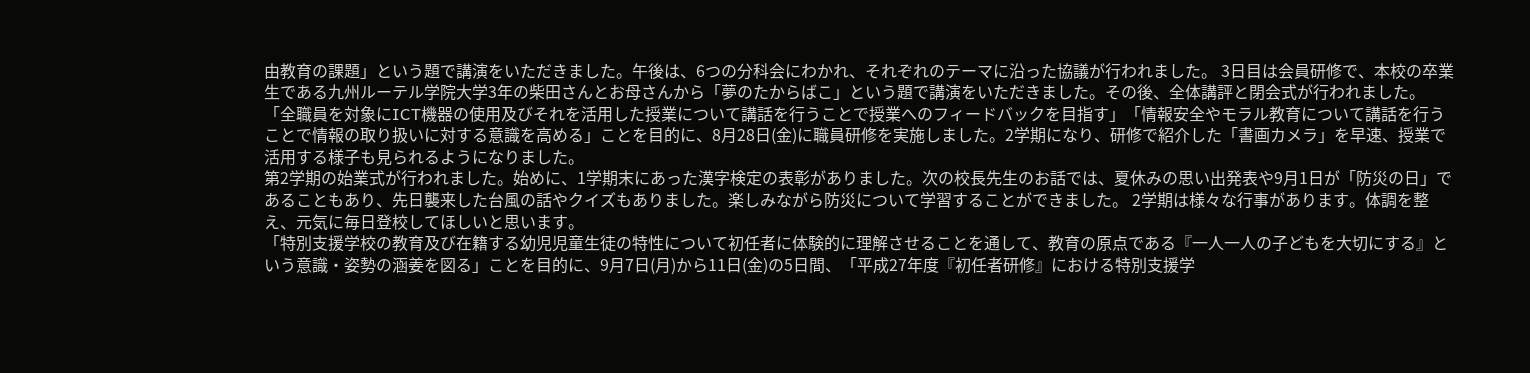由教育の課題」という題で講演をいただきました。午後は、6つの分科会にわかれ、それぞれのテーマに沿った協議が行われました。 3日目は会員研修で、本校の卒業生である九州ルーテル学院大学3年の柴田さんとお母さんから「夢のたからばこ」という題で講演をいただきました。その後、全体講評と閉会式が行われました。
「全職員を対象にICT機器の使用及びそれを活用した授業について講話を行うことで授業へのフィードバックを目指す」「情報安全やモラル教育について講話を行うことで情報の取り扱いに対する意識を高める」ことを目的に、8月28日(金)に職員研修を実施しました。2学期になり、研修で紹介した「書画カメラ」を早速、授業で活用する様子も見られるようになりました。
第2学期の始業式が行われました。始めに、1学期末にあった漢字検定の表彰がありました。次の校長先生のお話では、夏休みの思い出発表や9月1日が「防災の日」であることもあり、先日襲来した台風の話やクイズもありました。楽しみながら防災について学習することができました。 2学期は様々な行事があります。体調を整え、元気に毎日登校してほしいと思います。
「特別支援学校の教育及び在籍する幼児児童生徒の特性について初任者に体験的に理解させることを通して、教育の原点である『一人一人の子どもを大切にする』という意識・姿勢の涵姜を図る」ことを目的に、9月7日(月)から11日(金)の5日間、「平成27年度『初任者研修』における特別支援学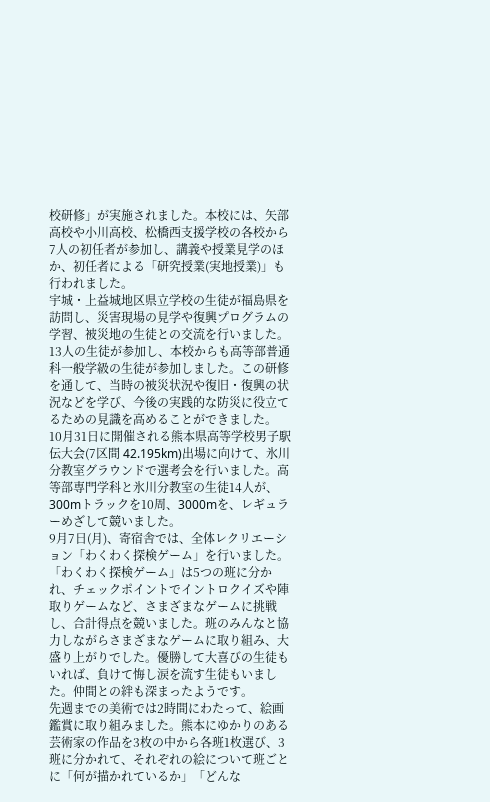校研修」が実施されました。本校には、矢部高校や小川高校、松橋西支援学校の各校から7人の初任者が参加し、講義や授業見学のほか、初任者による「研究授業(実地授業)」も行われました。
宇城・上益城地区県立学校の生徒が福島県を訪問し、災害現場の見学や復興プログラムの学習、被災地の生徒との交流を行いました。13人の生徒が参加し、本校からも高等部普通科一般学級の生徒が参加しました。この研修を通して、当時の被災状況や復旧・復興の状況などを学び、今後の実践的な防災に役立てるための見識を高めることができました。
10月31日に開催される熊本県高等学校男子駅伝大会(7区間 42.195km)出場に向けて、氷川分教室グラウンドで選考会を行いました。高等部専門学科と氷川分教室の生徒14人が、300mトラックを10周、3000mを、レギュラーめざして競いました。
9月7日(月)、寄宿舎では、全体レクリエーション「わくわく探検ゲーム」を行いました。「わくわく探検ゲーム」は5つの班に分かれ、チェックポイントでイントロクイズや陣取りゲームなど、さまざまなゲームに挑戦し、合計得点を競いました。班のみんなと協力しながらさまざまなゲームに取り組み、大盛り上がりでした。優勝して大喜びの生徒もいれば、負けて悔し涙を流す生徒もいました。仲間との絆も深まったようです。
先週までの美術では2時間にわたって、絵画鑑賞に取り組みました。熊本にゆかりのある芸術家の作品を3枚の中から各班1枚選び、3班に分かれて、それぞれの絵について班ごとに「何が描かれているか」「どんな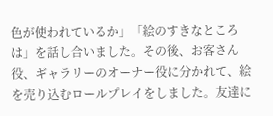色が使われているか」「絵のすきなところは」を話し合いました。その後、お客さん役、ギャラリーのオーナー役に分かれて、絵を売り込むロールプレイをしました。友達に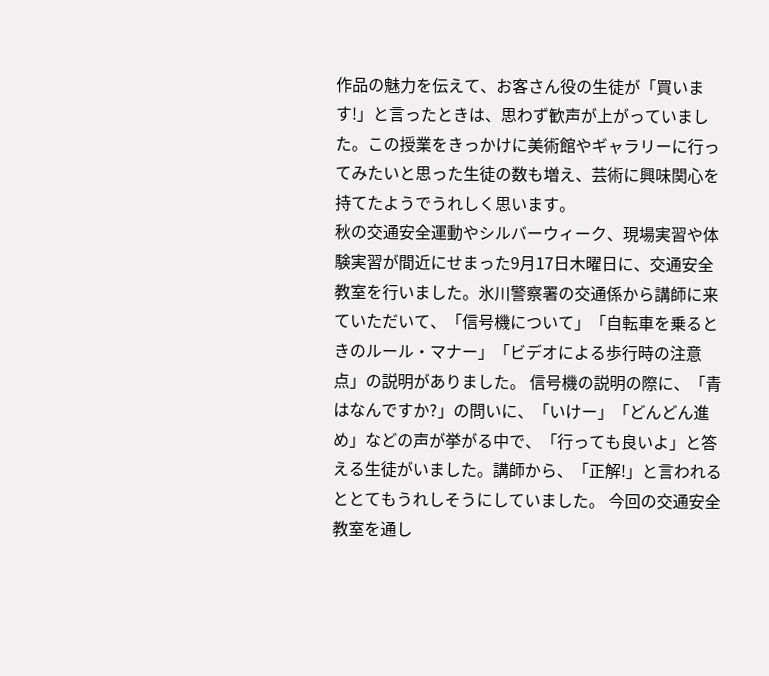作品の魅力を伝えて、お客さん役の生徒が「買います!」と言ったときは、思わず歓声が上がっていました。この授業をきっかけに美術館やギャラリーに行ってみたいと思った生徒の数も増え、芸術に興味関心を持てたようでうれしく思います。
秋の交通安全運動やシルバーウィーク、現場実習や体験実習が間近にせまった9月17日木曜日に、交通安全教室を行いました。氷川警察署の交通係から講師に来ていただいて、「信号機について」「自転車を乗るときのルール・マナー」「ビデオによる歩行時の注意点」の説明がありました。 信号機の説明の際に、「青はなんですか?」の問いに、「いけー」「どんどん進め」などの声が挙がる中で、「行っても良いよ」と答える生徒がいました。講師から、「正解!」と言われるととてもうれしそうにしていました。 今回の交通安全教室を通し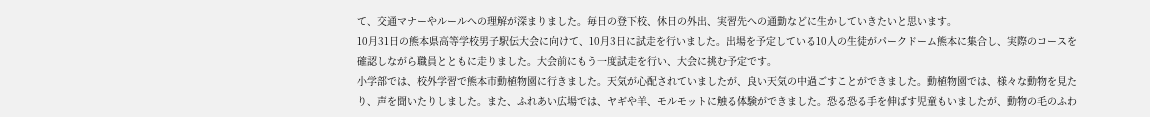て、交通マナーやルールへの理解が深まりました。毎日の登下校、休日の外出、実習先への通勤などに生かしていきたいと思います。
10月31日の熊本県高等学校男子駅伝大会に向けて、10月3日に試走を行いました。出場を予定している10人の生徒がパークドーム熊本に集合し、実際のコースを確認しながら職員とともに走りました。大会前にもう一度試走を行い、大会に挑む予定です。
小学部では、校外学習で熊本市動植物園に行きました。天気が心配されていましたが、良い天気の中過ごすことができました。動植物園では、様々な動物を見たり、声を聞いたりしました。また、ふれあい広場では、ヤギや羊、モルモットに触る体験ができました。恐る恐る手を伸ばす児童もいましたが、動物の毛のふわ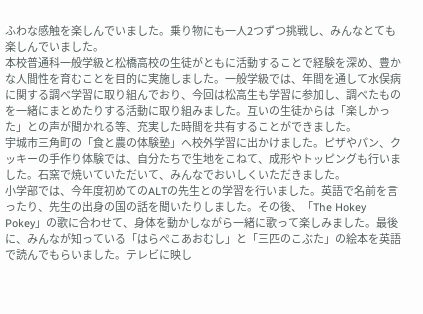ふわな感触を楽しんでいました。乗り物にも一人2つずつ挑戦し、みんなとても楽しんでいました。
本校普通科一般学級と松橋高校の生徒がともに活動することで経験を深め、豊かな人間性を育むことを目的に実施しました。一般学級では、年間を通して水俣病に関する調べ学習に取り組んでおり、今回は松高生も学習に参加し、調べたものを一緒にまとめたりする活動に取り組みました。互いの生徒からは「楽しかった」との声が聞かれる等、充実した時間を共有することができました。
宇城市三角町の「食と農の体験塾」へ校外学習に出かけました。ピザやパン、クッキーの手作り体験では、自分たちで生地をこねて、成形やトッピングも行いました。石窯で焼いていただいて、みんなでおいしくいただきました。
小学部では、今年度初めてのALTの先生との学習を行いました。英語で名前を言ったり、先生の出身の国の話を聞いたりしました。その後、「The Hokey Pokey」の歌に合わせて、身体を動かしながら一緒に歌って楽しみました。最後に、みんなが知っている「はらぺこあおむし」と「三匹のこぶた」の絵本を英語で読んでもらいました。テレビに映し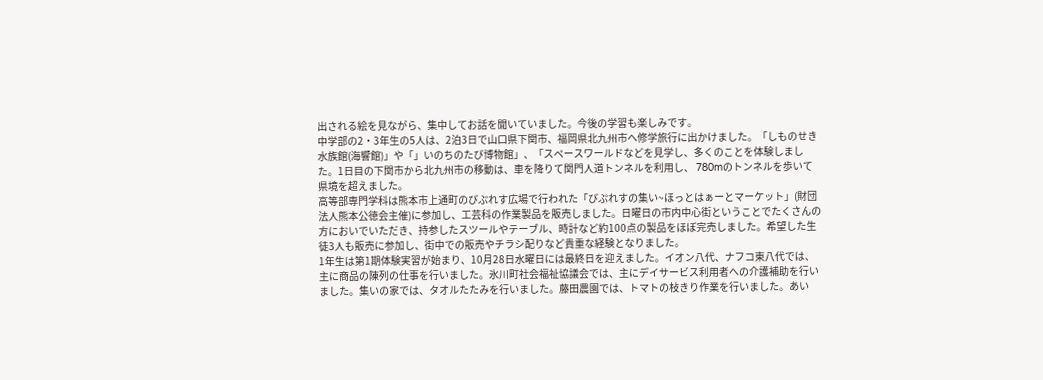出される絵を見ながら、集中してお話を聞いていました。今後の学習も楽しみです。
中学部の2・3年生の5人は、2泊3日で山口県下関市、福岡県北九州市へ修学旅行に出かけました。「しものせき水族館(海響館)」や「」いのちのたび博物館」、「スペースワールドなどを見学し、多くのことを体験しました。1日目の下関市から北九州市の移動は、車を降りて関門人道トンネルを利用し、 780mのトンネルを歩いて県境を超えました。
高等部専門学科は熊本市上通町のびぷれす広場で行われた「びぷれすの集い~ほっとはぁーとマーケット」(財団法人熊本公徳会主催)に参加し、工芸科の作業製品を販売しました。日曜日の市内中心街ということでたくさんの方においでいただき、持参したスツールやテーブル、時計など約100点の製品をほぼ完売しました。希望した生徒3人も販売に参加し、街中での販売やチラシ配りなど貴重な経験となりました。
1年生は第1期体験実習が始まり、10月28日水曜日には最終日を迎えました。イオン八代、ナフコ東八代では、主に商品の陳列の仕事を行いました。氷川町社会福祉協議会では、主にデイサービス利用者への介護補助を行いました。集いの家では、タオルたたみを行いました。藤田農園では、トマトの枝きり作業を行いました。あい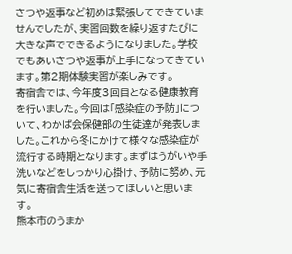さつや返事など初めは緊張してできていませんでしたが、実習回数を繰り返すたびに大きな声でできるようになりました。学校でもあいさつや返事が上手になってきています。第2期体験実習が楽しみです。
寄宿舎では、今年度3回目となる健康教育を行いました。今回は「感染症の予防」について、わかば会保健部の生徒達が発表しました。これから冬にかけて様々な感染症が流行する時期となります。まずはうがいや手洗いなどをしっかり心掛け、予防に努め、元気に寄宿舎生活を送ってほしいと思います。
熊本市のうまか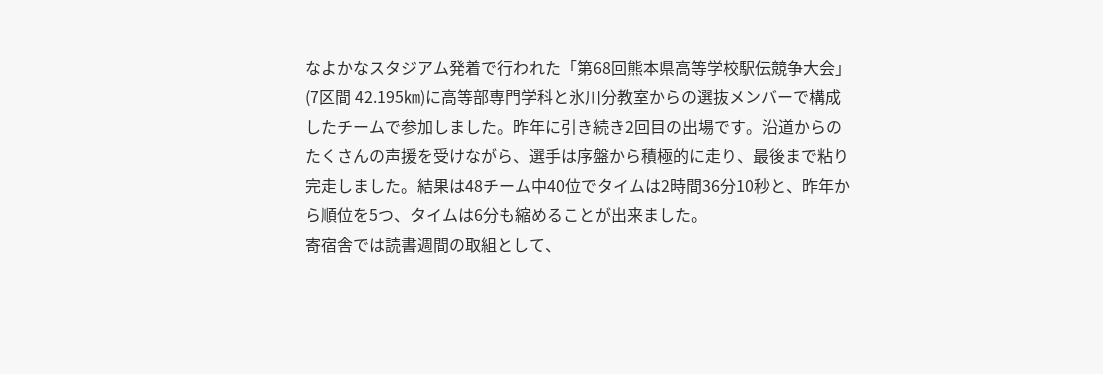なよかなスタジアム発着で行われた「第68回熊本県高等学校駅伝競争大会」(7区間 42.195㎞)に高等部専門学科と氷川分教室からの選抜メンバーで構成したチームで参加しました。昨年に引き続き2回目の出場です。沿道からのたくさんの声援を受けながら、選手は序盤から積極的に走り、最後まで粘り完走しました。結果は48チーム中40位でタイムは2時間36分10秒と、昨年から順位を5つ、タイムは6分も縮めることが出来ました。
寄宿舎では読書週間の取組として、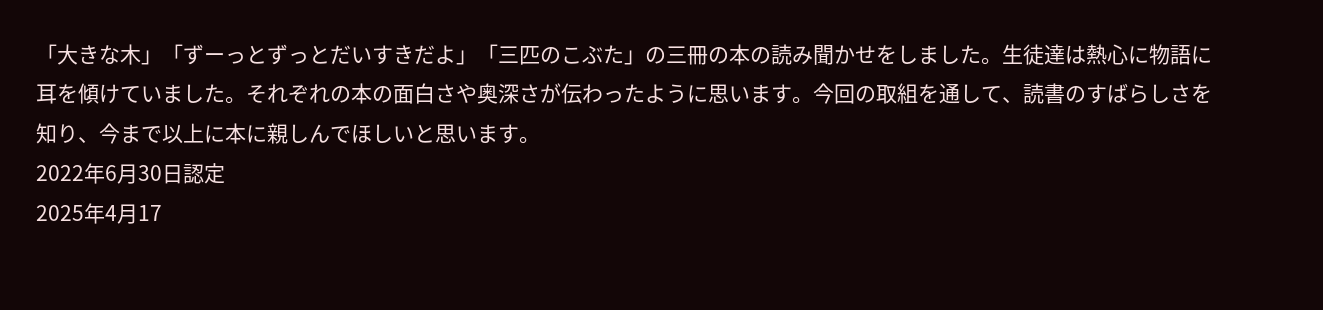「大きな木」「ずーっとずっとだいすきだよ」「三匹のこぶた」の三冊の本の読み聞かせをしました。生徒達は熱心に物語に耳を傾けていました。それぞれの本の面白さや奥深さが伝わったように思います。今回の取組を通して、読書のすばらしさを知り、今まで以上に本に親しんでほしいと思います。
2022年6月30日認定
2025年4月17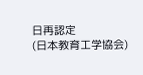日再認定
(日本教育工学協会)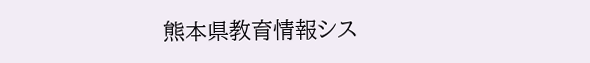熊本県教育情報シス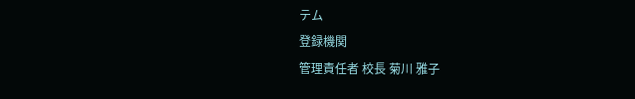テム
登録機関
管理責任者 校長 菊川 雅子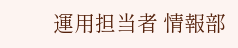運用担当者 情報部